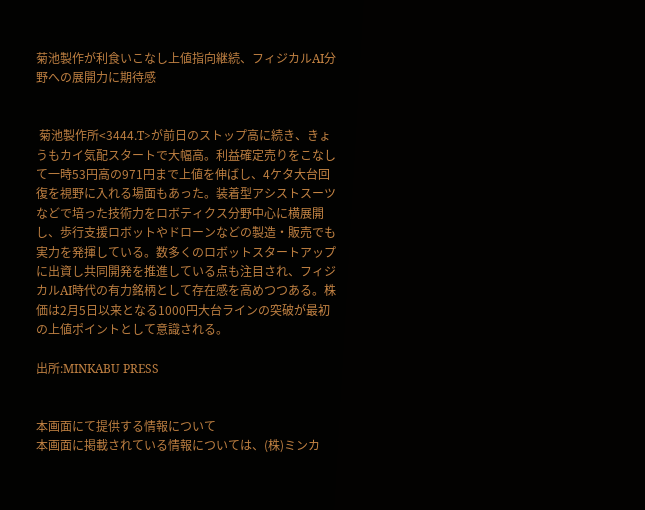菊池製作が利食いこなし上値指向継続、フィジカルAI分野への展開力に期待感


 菊池製作所<3444.T>が前日のストップ高に続き、きょうもカイ気配スタートで大幅高。利益確定売りをこなして一時53円高の971円まで上値を伸ばし、4ケタ大台回復を視野に入れる場面もあった。装着型アシストスーツなどで培った技術力をロボティクス分野中心に横展開し、歩行支援ロボットやドローンなどの製造・販売でも実力を発揮している。数多くのロボットスタートアップに出資し共同開発を推進している点も注目され、フィジカルAI時代の有力銘柄として存在感を高めつつある。株価は2月5日以来となる1000円大台ラインの突破が最初の上値ポイントとして意識される。

出所:MINKABU PRESS


本画面にて提供する情報について
本画面に掲載されている情報については、(株)ミンカ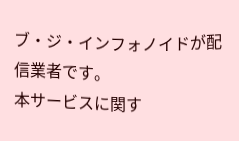ブ・ジ・インフォノイドが配信業者です。
本サービスに関す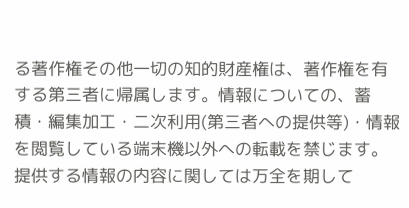る著作権その他一切の知的財産権は、著作権を有する第三者に帰属します。情報についての、蓄積・編集加工・二次利用(第三者への提供等)・情報を閲覧している端末機以外への転載を禁じます。
提供する情報の内容に関しては万全を期して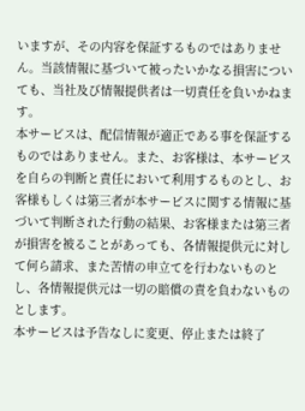いますが、その内容を保証するものではありません。当該情報に基づいて被ったいかなる損害についても、当社及び情報提供者は一切責任を負いかねます。
本サービスは、配信情報が適正である事を保証するものではありません。また、お客様は、本サービスを自らの判断と責任において利用するものとし、お客様もしくは第三者が本サービスに関する情報に基づいて判断された行動の結果、お客様または第三者が損害を被ることがあっても、各情報提供元に対して何ら請求、また苦情の申立てを行わないものとし、各情報提供元は一切の賠償の責を負わないものとします。
本サービスは予告なしに変更、停止または終了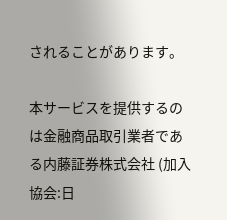されることがあります。

本サービスを提供するのは金融商品取引業者である内藤証券株式会社 (加入協会:日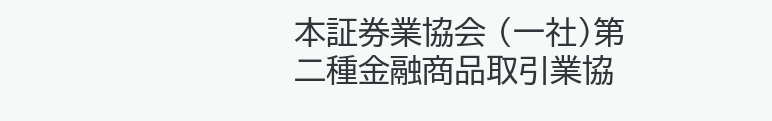本証券業協会 (一社)第二種金融商品取引業協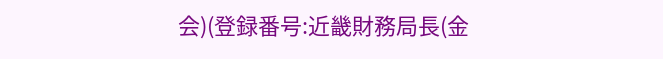会)(登録番号:近畿財務局長(金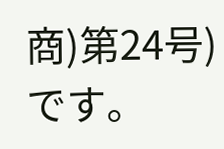商)第24号)です。